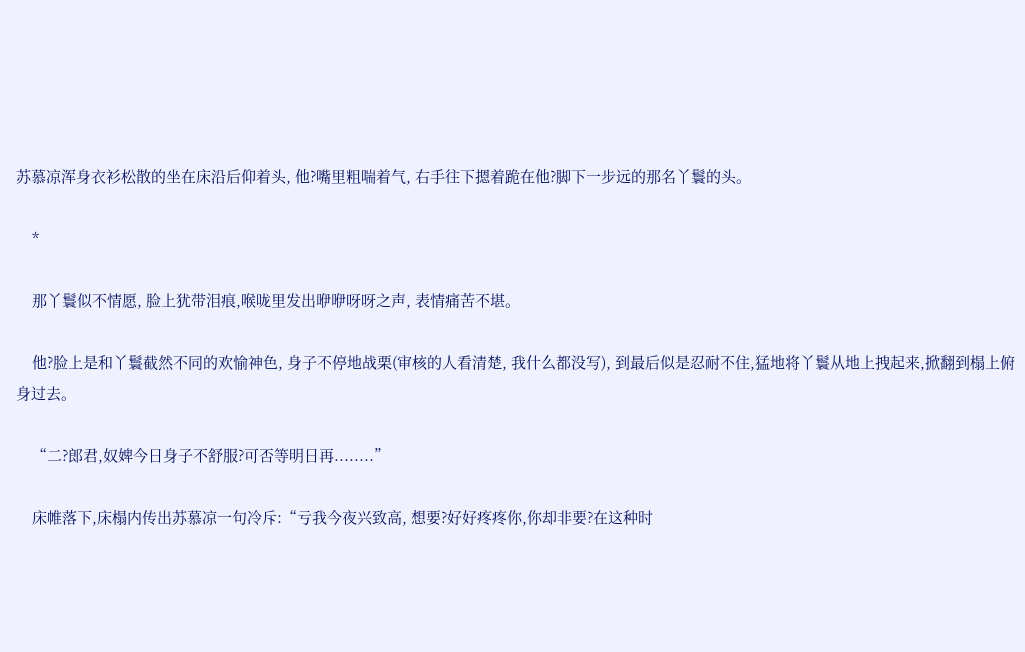苏慕凉浑身衣衫松散的坐在床沿后仰着头, 他?嘴里粗喘着气, 右手往下摁着跪在他?脚下一步远的那名丫鬟的头。

    *

    那丫鬟似不情愿, 脸上犹带泪痕,喉咙里发出咿咿呀呀之声, 表情痛苦不堪。

    他?脸上是和丫鬟截然不同的欢愉神色, 身子不停地战栗(审核的人看清楚, 我什么都没写), 到最后似是忍耐不住,猛地将丫鬟从地上拽起来,掀翻到榻上俯身过去。

    “二?郎君,奴婢今日身子不舒服?可否等明日再........”

    床帷落下,床榻内传出苏慕凉一句冷斥:“亏我今夜兴致高, 想要?好好疼疼你,你却非要?在这种时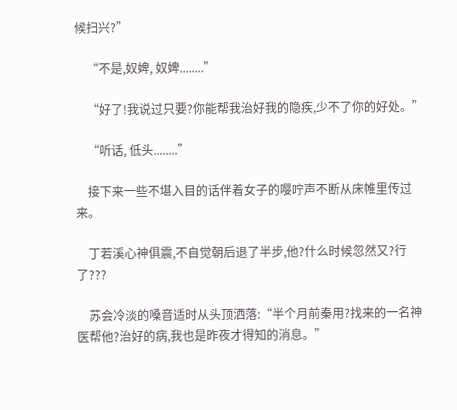候扫兴?”

    “不是,奴婢, 奴婢........”

    “好了!我说过只要?你能帮我治好我的隐疾,少不了你的好处。”

    “听话, 低头........”

    接下来一些不堪入目的话伴着女子的嘤咛声不断从床帷里传过来。

    丁若溪心神俱震,不自觉朝后退了半步,他?什么时候忽然又?行了???

    苏会冷淡的嗓音适时从头顶洒落:“半个月前秦用?找来的一名神医帮他?治好的病,我也是昨夜才得知的消息。”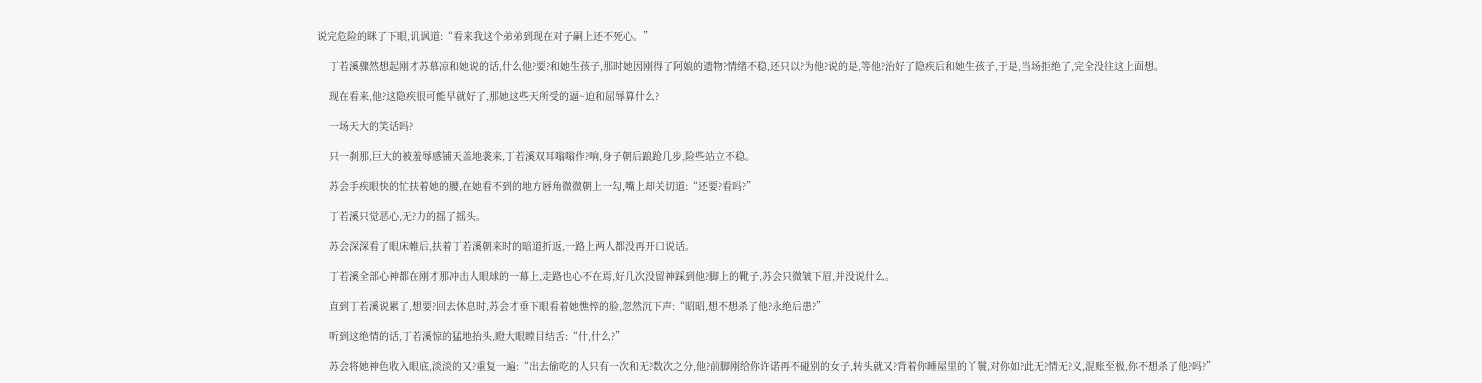说完危险的眯了下眼,讥讽道:“看来我这个弟弟到现在对子嗣上还不死心。”

    丁若溪骤然想起刚才苏慕凉和她说的话,什么他?要?和她生孩子,那时她因刚得了阿娘的遗物?情绪不稳,还只以?为他?说的是,等他?治好了隐疾后和她生孩子,于是,当场拒绝了,完全没往这上面想。

    现在看来,他?这隐疾很可能早就好了,那她这些天所受的逼~迫和屈辱算什么?

    一场天大的笑话吗?

    只一刹那,巨大的被羞辱感铺天盖地袭来,丁若溪双耳嗡嗡作?响,身子朝后踉跄几步,险些站立不稳。

    苏会手疾眼快的忙扶着她的腰,在她看不到的地方唇角微微朝上一勾,嘴上却关切道:“还要?看吗?”

    丁若溪只觉恶心,无?力的摇了摇头。

    苏会深深看了眼床帷后,扶着丁若溪朝来时的暗道折返,一路上两人都没再开口说话。

    丁若溪全部心神都在刚才那冲击人眼球的一幕上,走路也心不在焉,好几次没留神踩到他?脚上的靴子,苏会只微皱下眉,并没说什么。

    直到丁若溪说累了,想要?回去休息时,苏会才垂下眼看着她憔悴的脸,忽然沉下声:“昭昭,想不想杀了他?永绝后患?”

    听到这绝情的话,丁若溪惊的猛地抬头,瞪大眼瞠目结舌:“什,什么?”

    苏会将她神色收入眼底,淡淡的又?重复一遍:“出去偷吃的人只有一次和无?数次之分,他?前脚刚给你许诺再不碰别的女子,转头就又?背着你睡屋里的丫鬟,对你如?此无?情无?义,混账至极,你不想杀了他?吗?”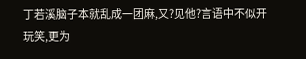丁若溪脑子本就乱成一团麻,又?见他?言语中不似开玩笑,更为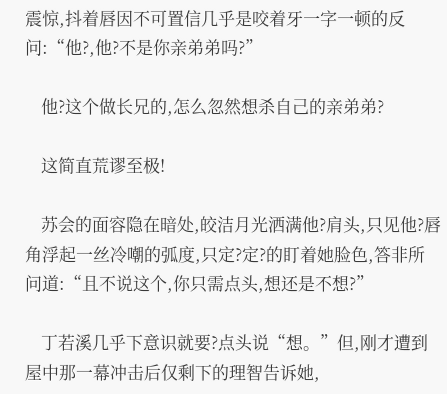震惊,抖着唇因不可置信几乎是咬着牙一字一顿的反问:“他?,他?不是你亲弟弟吗?”

    他?这个做长兄的,怎么忽然想杀自己的亲弟弟?

    这简直荒谬至极!

    苏会的面容隐在暗处,皎洁月光洒满他?肩头,只见他?唇角浮起一丝冷嘲的弧度,只定?定?的盯着她脸色,答非所问道:“且不说这个,你只需点头,想还是不想?”

    丁若溪几乎下意识就要?点头说“想。”但,刚才遭到屋中那一幕冲击后仅剩下的理智告诉她,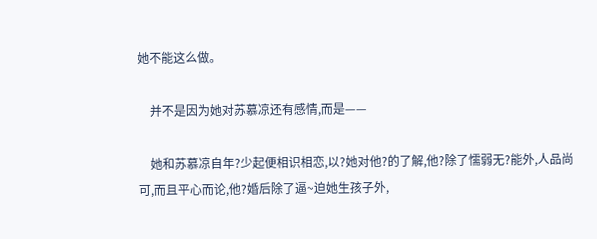她不能这么做。

    并不是因为她对苏慕凉还有感情,而是——

    她和苏慕凉自年?少起便相识相恋,以?她对他?的了解,他?除了懦弱无?能外,人品尚可,而且平心而论,他?婚后除了逼~迫她生孩子外,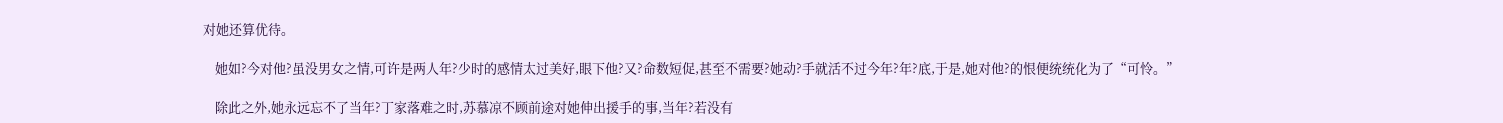对她还算优待。

    她如?今对他?虽没男女之情,可许是两人年?少时的感情太过美好,眼下他?又?命数短促,甚至不需要?她动?手就活不过今年?年?底,于是,她对他?的恨便统统化为了“可怜。”

    除此之外,她永远忘不了当年?丁家落难之时,苏慕凉不顾前途对她伸出援手的事,当年?若没有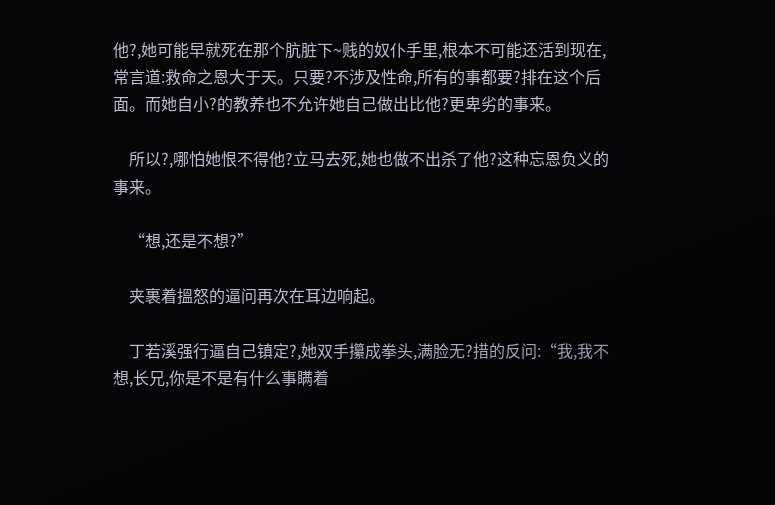他?,她可能早就死在那个肮脏下~贱的奴仆手里,根本不可能还活到现在,常言道:救命之恩大于天。只要?不涉及性命,所有的事都要?排在这个后面。而她自小?的教养也不允许她自己做出比他?更卑劣的事来。

    所以?,哪怕她恨不得他?立马去死,她也做不出杀了他?这种忘恩负义的事来。

    “想,还是不想?”

    夹裹着搵怒的逼问再次在耳边响起。

    丁若溪强行逼自己镇定?,她双手攥成拳头,满脸无?措的反问:“我,我不想,长兄,你是不是有什么事瞒着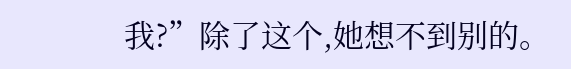我?”除了这个,她想不到别的。